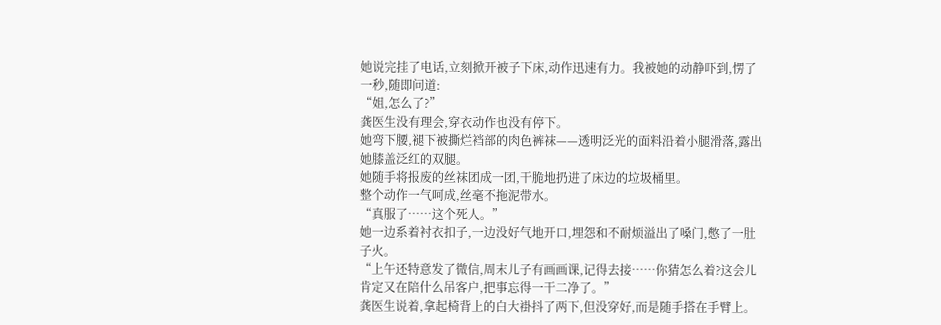她说完挂了电话,立刻掀开被子下床,动作迅速有力。我被她的动静吓到,愣了一秒,随即问道:
“姐,怎么了?”
龚医生没有理会,穿衣动作也没有停下。
她弯下腰,褪下被撕烂裆部的肉色裤袜——透明泛光的面料沿着小腿滑落,露出她膝盖泛红的双腿。
她随手将报废的丝袜团成一团,干脆地扔进了床边的垃圾桶里。
整个动作一气呵成,丝毫不拖泥带水。
“真服了……这个死人。”
她一边系着衬衣扣子,一边没好气地开口,埋怨和不耐烦溢出了嗓门,憋了一肚子火。
“上午还特意发了微信,周末儿子有画画课,记得去接……你猜怎么着?这会儿肯定又在陪什么吊客户,把事忘得一干二净了。”
龚医生说着,拿起椅背上的白大褂抖了两下,但没穿好,而是随手搭在手臂上。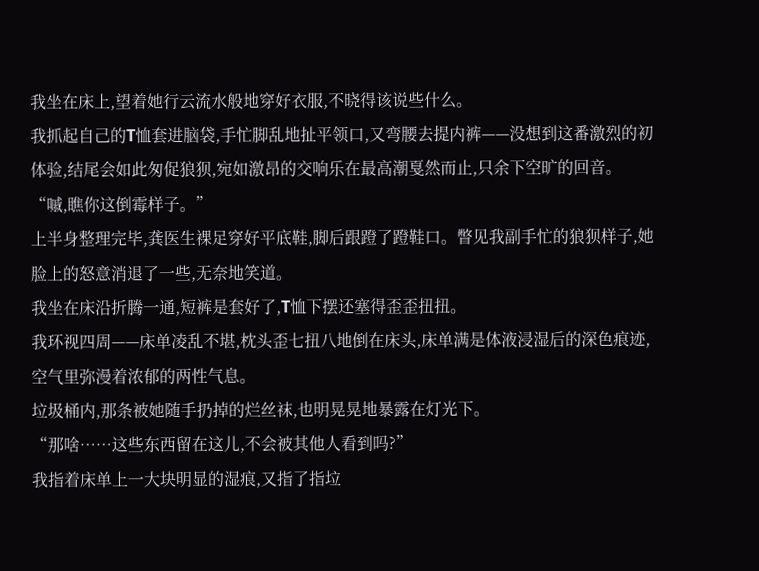我坐在床上,望着她行云流水般地穿好衣服,不晓得该说些什么。
我抓起自己的T恤套进脑袋,手忙脚乱地扯平领口,又弯腰去提内裤——没想到这番激烈的初体验,结尾会如此匆促狼狈,宛如激昂的交响乐在最高潮戛然而止,只余下空旷的回音。
“嘁,瞧你这倒霉样子。”
上半身整理完毕,龚医生裸足穿好平底鞋,脚后跟蹬了蹬鞋口。瞥见我副手忙的狼狈样子,她脸上的怒意消退了一些,无奈地笑道。
我坐在床沿折腾一通,短裤是套好了,T恤下摆还塞得歪歪扭扭。
我环视四周——床单凌乱不堪,枕头歪七扭八地倒在床头,床单满是体液浸湿后的深色痕迹,空气里弥漫着浓郁的两性气息。
垃圾桶内,那条被她随手扔掉的烂丝袜,也明晃晃地暴露在灯光下。
“那啥……这些东西留在这儿,不会被其他人看到吗?”
我指着床单上一大块明显的湿痕,又指了指垃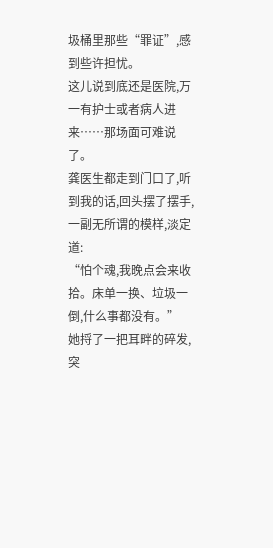圾桶里那些“罪证”,感到些许担忧。
这儿说到底还是医院,万一有护士或者病人进来……那场面可难说了。
龚医生都走到门口了,听到我的话,回头摆了摆手,一副无所谓的模样,淡定道:
“怕个魂,我晚点会来收拾。床单一换、垃圾一倒,什么事都没有。”
她捋了一把耳畔的碎发,突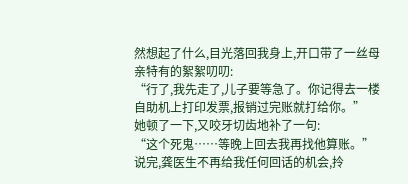然想起了什么,目光落回我身上,开口带了一丝母亲特有的絮絮叨叨:
“行了,我先走了,儿子要等急了。你记得去一楼自助机上打印发票,报销过完账就打给你。”
她顿了一下,又咬牙切齿地补了一句:
“这个死鬼……等晚上回去我再找他算账。”
说完,龚医生不再给我任何回话的机会,拎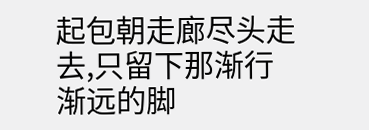起包朝走廊尽头走去,只留下那渐行渐远的脚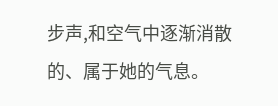步声,和空气中逐渐消散的、属于她的气息。